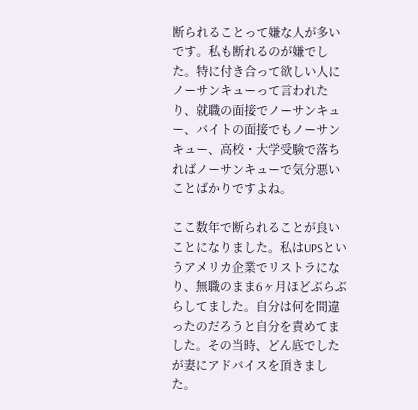断られることって嫌な人が多いです。私も断れるのが嫌でした。特に付き合って欲しい人にノーサンキューって言われたり、就職の面接でノーサンキュー、バイトの面接でもノーサンキュー、高校・大学受験で落ちればノーサンキューで気分悪いことばかりですよね。

ここ数年で断られることが良いことになりました。私はUPSというアメリカ企業でリストラになり、無職のまま6ヶ月ほどぶらぶらしてました。自分は何を間違ったのだろうと自分を責めてました。その当時、どん底でしたが妻にアドバイスを頂きました。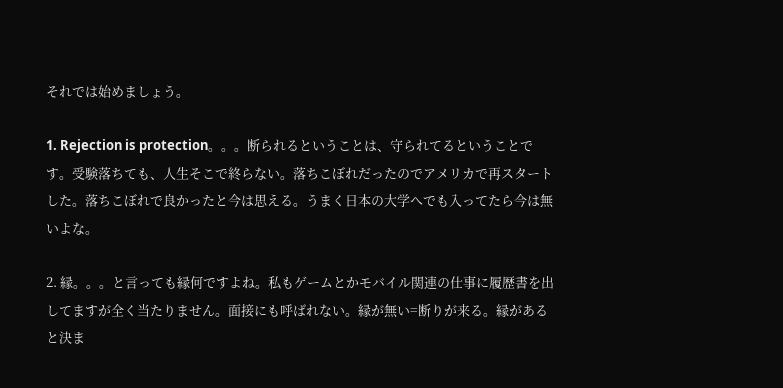それでは始めましょう。

1. Rejection is protection。。。断られるということは、守られてるということです。受験落ちても、人生そこで終らない。落ちこぼれだったのでアメリカで再スタートした。落ちこぼれで良かったと今は思える。うまく日本の大学へでも入ってたら今は無いよな。

2. 縁。。。と言っても縁何ですよね。私もゲームとかモバイル関連の仕事に履歴書を出してますが全く当たりません。面接にも呼ばれない。縁が無い=断りが来る。縁があると決ま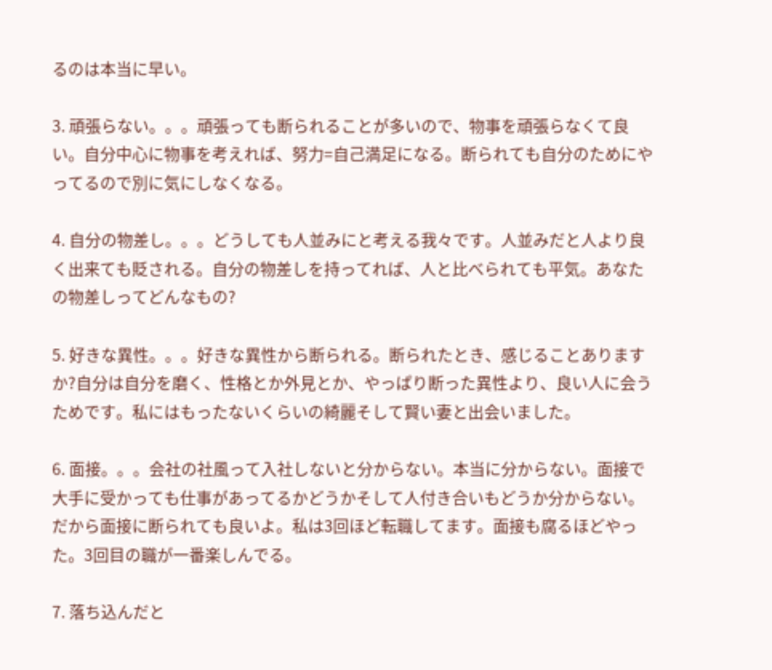るのは本当に早い。

3. 頑張らない。。。頑張っても断られることが多いので、物事を頑張らなくて良い。自分中心に物事を考えれば、努力=自己満足になる。断られても自分のためにやってるので別に気にしなくなる。

4. 自分の物差し。。。どうしても人並みにと考える我々です。人並みだと人より良く出来ても貶される。自分の物差しを持ってれば、人と比べられても平気。あなたの物差しってどんなもの?

5. 好きな異性。。。好きな異性から断られる。断られたとき、感じることありますか?自分は自分を磨く、性格とか外見とか、やっぱり断った異性より、良い人に会うためです。私にはもったないくらいの綺麗そして賢い妻と出会いました。

6. 面接。。。会社の社風って入社しないと分からない。本当に分からない。面接で大手に受かっても仕事があってるかどうかそして人付き合いもどうか分からない。だから面接に断られても良いよ。私は3回ほど転職してます。面接も腐るほどやった。3回目の職が一番楽しんでる。

7. 落ち込んだと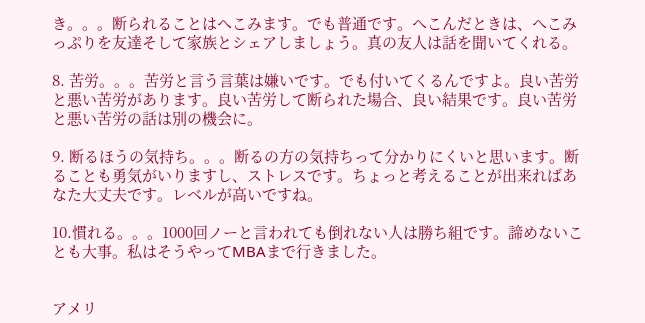き。。。断られることはへこみます。でも普通です。へこんだときは、へこみっぷりを友達そして家族とシェアしましょう。真の友人は話を聞いてくれる。

8. 苦労。。。苦労と言う言葉は嫌いです。でも付いてくるんですよ。良い苦労と悪い苦労があります。良い苦労して断られた場合、良い結果です。良い苦労と悪い苦労の話は別の機会に。

9. 断るほうの気持ち。。。断るの方の気持ちって分かりにくいと思います。断ることも勇気がいりますし、ストレスです。ちょっと考えることが出来ればあなた大丈夫です。レベルが高いですね。

10.慣れる。。。1000回ノーと言われても倒れない人は勝ち組です。諦めないことも大事。私はそうやってMBAまで行きました。


アメリ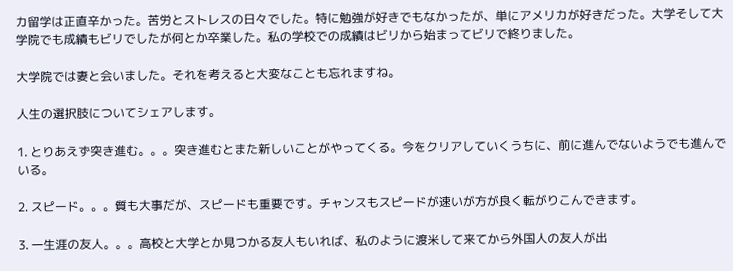カ留学は正直辛かった。苦労とストレスの日々でした。特に勉強が好きでもなかったが、単にアメリカが好きだった。大学そして大学院でも成績もビリでしたが何とか卒業した。私の学校での成績はビリから始まってビリで終りました。

大学院では妻と会いました。それを考えると大変なことも忘れますね。

人生の選択肢についてシェアします。

1. とりあえず突き進む。。。突き進むとまた新しいことがやってくる。今をクリアしていくうちに、前に進んでないようでも進んでいる。

2. スピード。。。質も大事だが、スピードも重要です。チャンスもスピードが速いが方が良く転がりこんできます。

3. 一生涯の友人。。。高校と大学とか見つかる友人もいれば、私のように渡米して来てから外国人の友人が出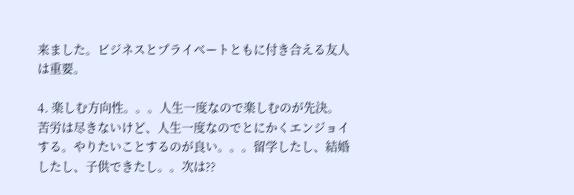来ました。ビジネスとプライベートともに付き合える友人は重要。

4. 楽しむ方向性。。。人生一度なので楽しむのが先決。苦労は尽きないけど、人生一度なのでとにかくエンジョイする。やりたいことするのが良い。。。留学したし、結婚したし、子供できたし。。次は??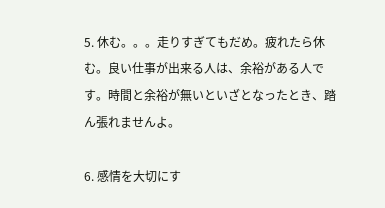5. 休む。。。走りすぎてもだめ。疲れたら休む。良い仕事が出来る人は、余裕がある人です。時間と余裕が無いといざとなったとき、踏ん張れませんよ。

6. 感情を大切にす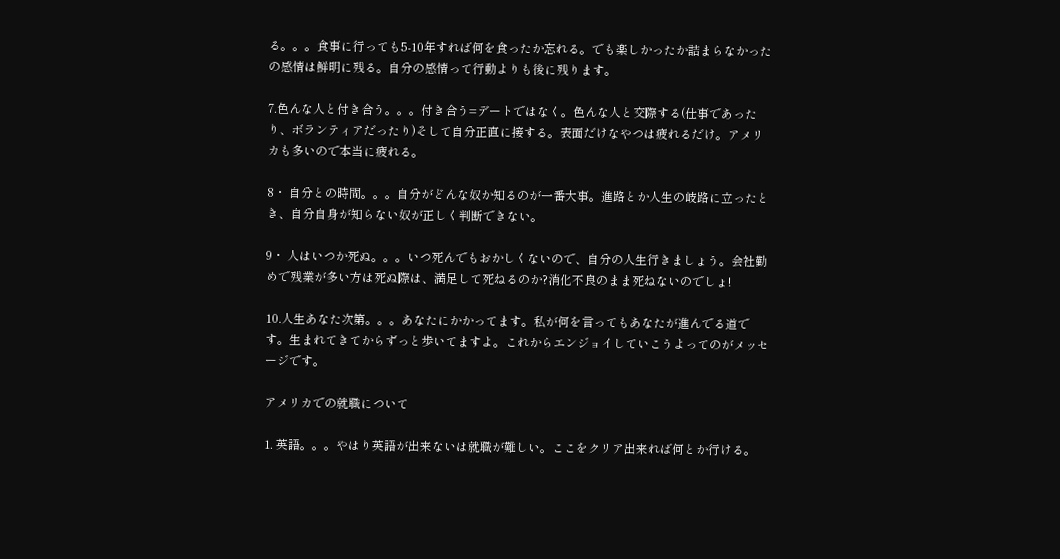る。。。食事に行っても5-10年すれば何を食ったか忘れる。でも楽しかったか詰まらなかったの感情は鮮明に残る。自分の感情って行動よりも後に残ります。

7.色んな人と付き合う。。。付き合う=デートではなく。色んな人と交際する(仕事であったり、ボランティアだったり)そして自分正直に接する。表面だけなやつは疲れるだけ。アメリカも多いので本当に疲れる。

8・ 自分との時間。。。自分がどんな奴か知るのが一番大事。進路とか人生の岐路に立ったとき、自分自身が知らない奴が正しく判断できない。

9・ 人はいつか死ぬ。。。いつ死んでもおかしくないので、自分の人生行きましょう。会社勤めで残業が多い方は死ぬ際は、満足して死ねるのか?消化不良のまま死ねないのでしょ!

10.人生あなた次第。。。あなたにかかってます。私が何を言ってもあなたが進んでる道です。生まれてきてからずっと歩いてますよ。これからエンジョイしていこうよってのがメッセージです。

アメリカでの就職について

1. 英語。。。やはり英語が出来ないは就職が難しい。ここをクリア出来れば何とか行ける。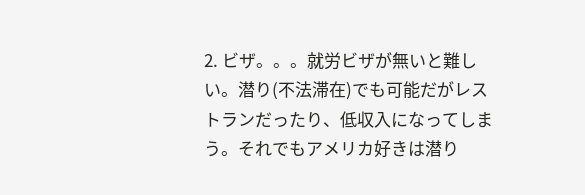2. ビザ。。。就労ビザが無いと難しい。潜り(不法滞在)でも可能だがレストランだったり、低収入になってしまう。それでもアメリカ好きは潜り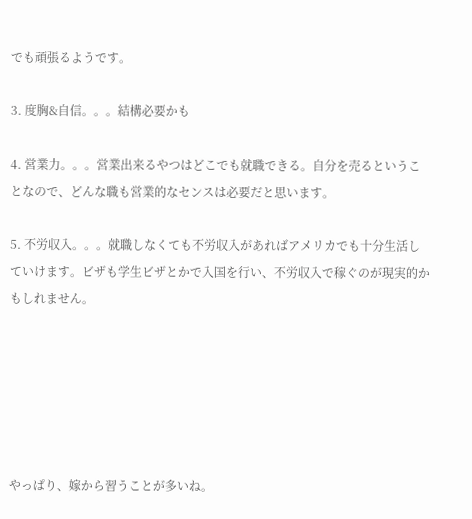でも頑張るようです。

3. 度胸&自信。。。結構必要かも

4. 営業力。。。営業出来るやつはどこでも就職できる。自分を売るということなので、どんな職も営業的なセンスは必要だと思います。

5. 不労収入。。。就職しなくても不労収入があればアメリカでも十分生活していけます。ビザも学生ビザとかで入国を行い、不労収入で稼ぐのが現実的かもしれません。






やっぱり、嫁から習うことが多いね。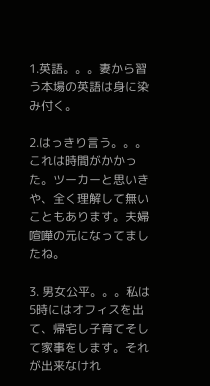1.英語。。。妻から習う本場の英語は身に染み付く。

2.はっきり言う。。。これは時間がかかった。ツーカーと思いきや、全く理解して無いこともあります。夫婦喧嘩の元になってましたね。

3. 男女公平。。。私は5時にはオフィスを出て、帰宅し子育てそして家事をします。それが出来なけれ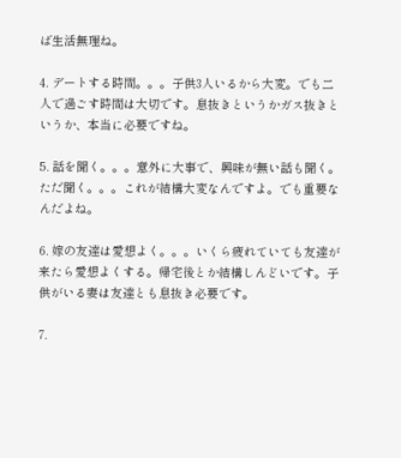ば生活無理ね。

4. デートする時間。。。子供3人いるから大変。でも二人で過ごす時間は大切です。息抜きというかガス抜きというか、本当に必要ですね。

5. 話を聞く。。。意外に大事で、興味が無い話も聞く。ただ聞く。。。これが結構大変なんですよ。でも重要なんだよね。

6. 嫁の友達は愛想よく。。。いくら疲れていても友達が来たら愛想よくする。帰宅後とか結構しんどいです。子供がいる妻は友達とも息抜き必要です。

7.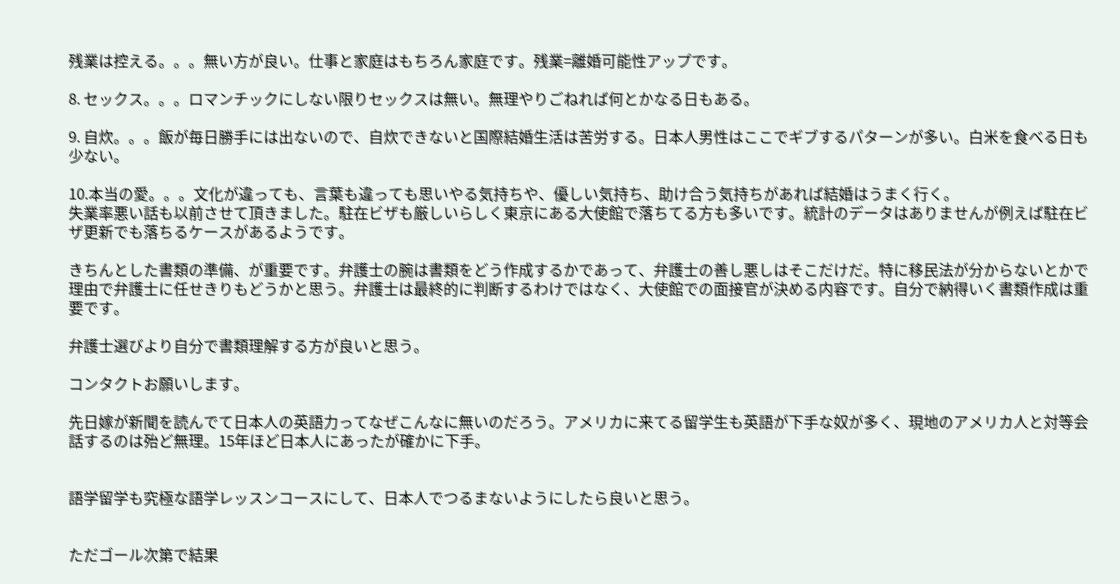残業は控える。。。無い方が良い。仕事と家庭はもちろん家庭です。残業=離婚可能性アップです。

8. セックス。。。ロマンチックにしない限りセックスは無い。無理やりごねれば何とかなる日もある。

9. 自炊。。。飯が毎日勝手には出ないので、自炊できないと国際結婚生活は苦労する。日本人男性はここでギブするパターンが多い。白米を食べる日も少ない。

10.本当の愛。。。文化が違っても、言葉も違っても思いやる気持ちや、優しい気持ち、助け合う気持ちがあれば結婚はうまく行く。
失業率悪い話も以前させて頂きました。駐在ビザも厳しいらしく東京にある大使館で落ちてる方も多いです。統計のデータはありませんが例えば駐在ビザ更新でも落ちるケースがあるようです。

きちんとした書類の準備、が重要です。弁護士の腕は書類をどう作成するかであって、弁護士の善し悪しはそこだけだ。特に移民法が分からないとかで理由で弁護士に任せきりもどうかと思う。弁護士は最終的に判断するわけではなく、大使館での面接官が決める内容です。自分で納得いく書類作成は重要です。

弁護士選びより自分で書類理解する方が良いと思う。

コンタクトお願いします。

先日嫁が新聞を読んでて日本人の英語力ってなぜこんなに無いのだろう。アメリカに来てる留学生も英語が下手な奴が多く、現地のアメリカ人と対等会話するのは殆ど無理。15年ほど日本人にあったが確かに下手。


語学留学も究極な語学レッスンコースにして、日本人でつるまないようにしたら良いと思う。


ただゴール次第で結果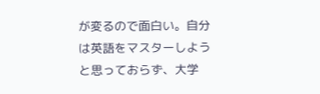が変るので面白い。自分は英語をマスターしようと思っておらず、大学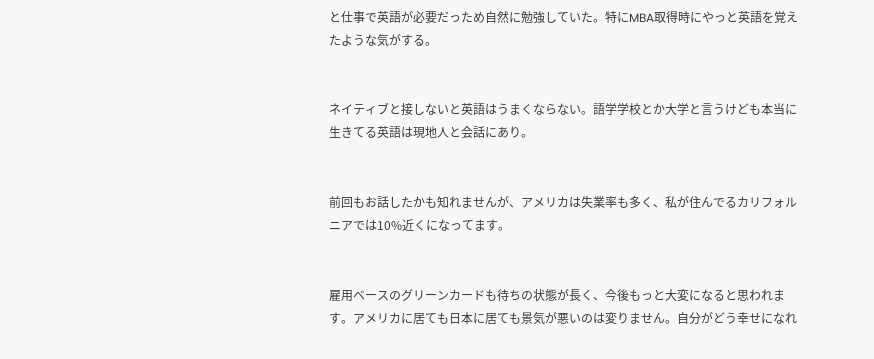と仕事で英語が必要だっため自然に勉強していた。特にMBA取得時にやっと英語を覚えたような気がする。


ネイティブと接しないと英語はうまくならない。語学学校とか大学と言うけども本当に生きてる英語は現地人と会話にあり。


前回もお話したかも知れませんが、アメリカは失業率も多く、私が住んでるカリフォルニアでは10%近くになってます。


雇用ベースのグリーンカードも待ちの状態が長く、今後もっと大変になると思われます。アメリカに居ても日本に居ても景気が悪いのは変りません。自分がどう幸せになれ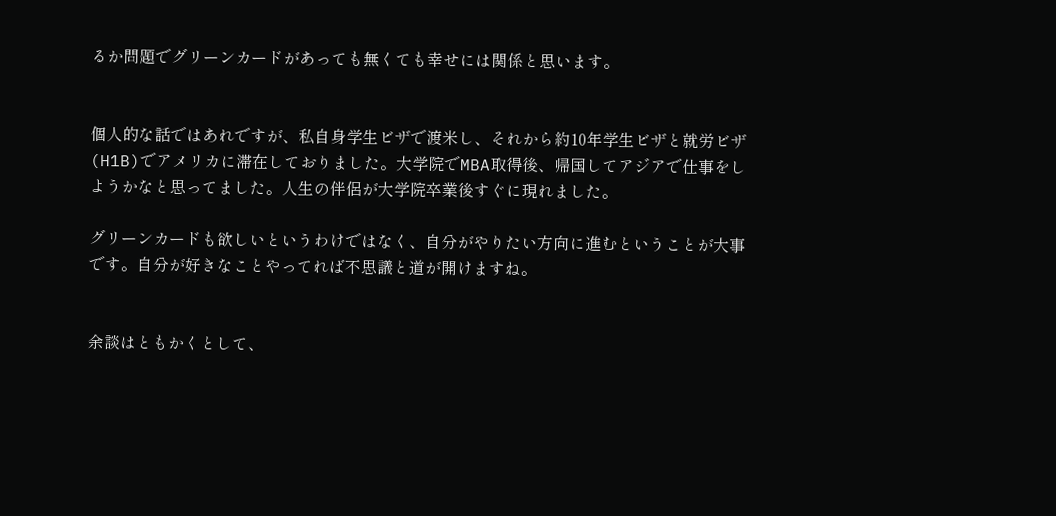るか問題でグリーンカードがあっても無くても幸せには関係と思います。


個人的な話ではあれですが、私自身学生ビザで渡米し、それから約10年学生ビザと就労ビザ(H1B)でアメリカに滞在しておりました。大学院でMBA取得後、帰国してアジアで仕事をしようかなと思ってました。人生の伴侶が大学院卒業後すぐに現れました。

グリーンカードも欲しいというわけではなく、自分がやりたい方向に進むということが大事です。自分が好きなことやってれば不思議と道が開けますね。


余談はともかくとして、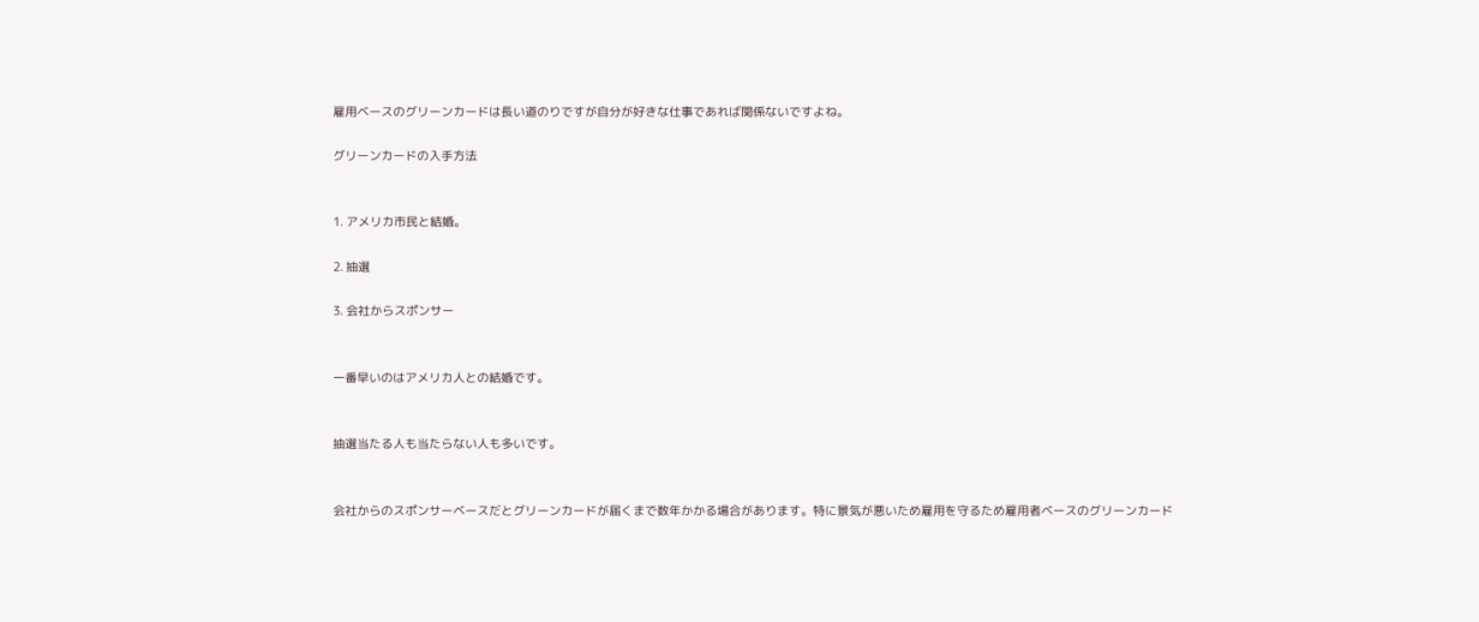雇用ベースのグリーンカードは長い道のりですが自分が好きな仕事であれば関係ないですよね。

グリーンカードの入手方法


1. アメリカ市民と結婚。

2. 抽選

3. 会社からスポンサー


一番早いのはアメリカ人との結婚です。


抽選当たる人も当たらない人も多いです。


会社からのスポンサーベースだとグリーンカードが届くまで数年かかる場合があります。特に景気が悪いため雇用を守るため雇用者ベースのグリーンカード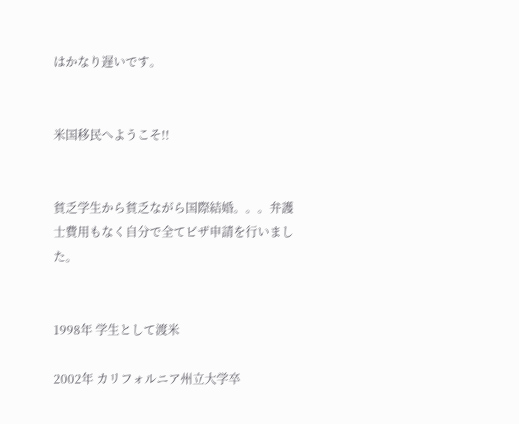はかなり遅いです。


米国移民へようこそ!!


貧乏学生から貧乏ながら国際結婚。。。弁護士費用もなく自分で全てビザ申請を行いました。


1998年 学生として渡米

2002年 カリフォルニア州立大学卒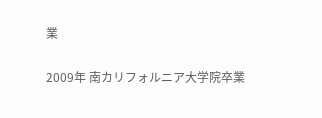業

2009年 南カリフォルニア大学院卒業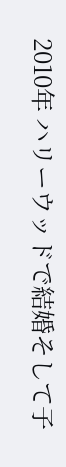2010年 ハリーウッドで結婚そして子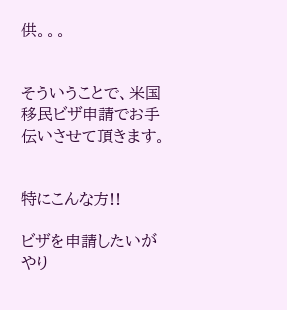供。。。


そういうことで、米国移民ビザ申請でお手伝いさせて頂きます。


特にこんな方!!

ビザを申請したいがやり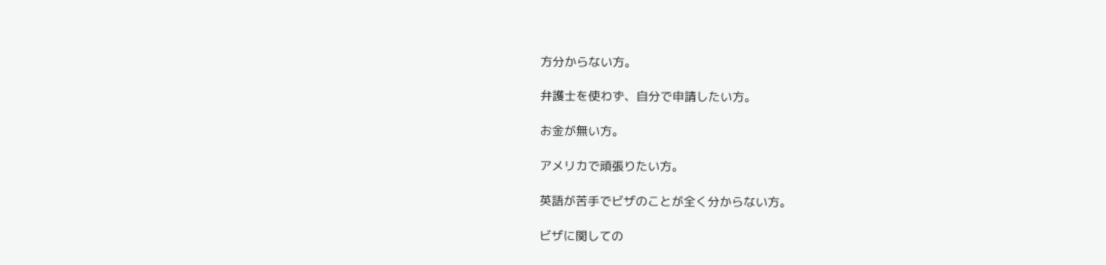方分からない方。

弁護士を使わず、自分で申請したい方。

お金が無い方。

アメリカで頑張りたい方。

英語が苦手でビザのことが全く分からない方。

ビザに関しての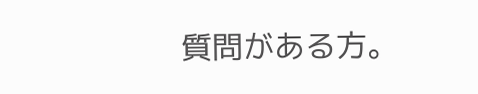質問がある方。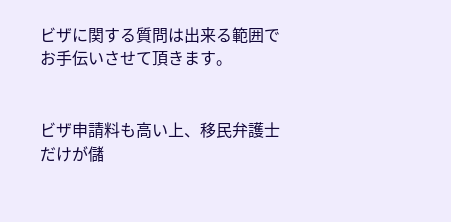ビザに関する質問は出来る範囲でお手伝いさせて頂きます。


ビザ申請料も高い上、移民弁護士だけが儲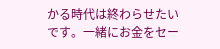かる時代は終わらせたいです。一緒にお金をセー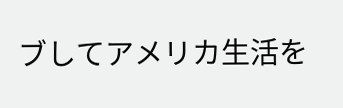ブしてアメリカ生活を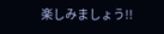楽しみましょう!!